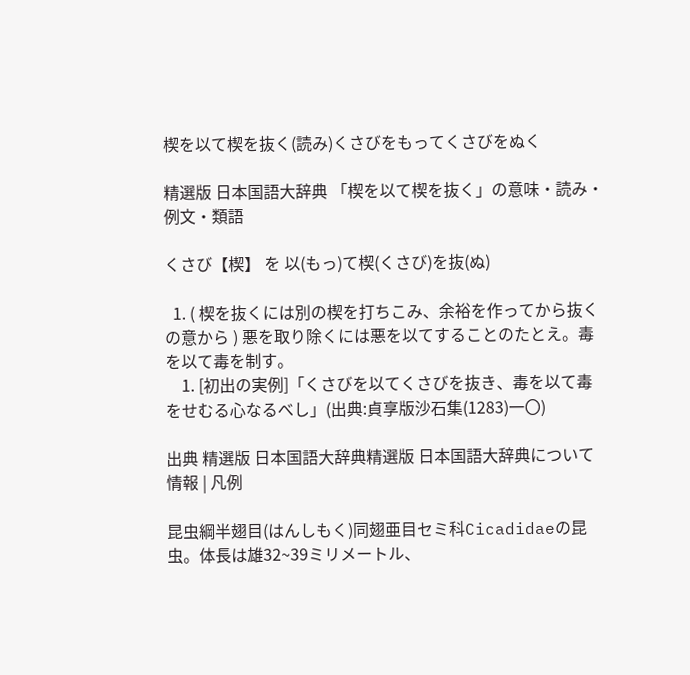楔を以て楔を抜く(読み)くさびをもってくさびをぬく

精選版 日本国語大辞典 「楔を以て楔を抜く」の意味・読み・例文・類語

くさび【楔】 を 以(もっ)て楔(くさび)を抜(ぬ)

  1. ( 楔を抜くには別の楔を打ちこみ、余裕を作ってから抜くの意から ) 悪を取り除くには悪を以てすることのたとえ。毒を以て毒を制す。
    1. [初出の実例]「くさびを以てくさびを抜き、毒を以て毒をせむる心なるべし」(出典:貞享版沙石集(1283)一〇)

出典 精選版 日本国語大辞典精選版 日本国語大辞典について 情報 | 凡例

昆虫綱半翅目(はんしもく)同翅亜目セミ科Cicadidaeの昆虫。体長は雄32~39ミリメートル、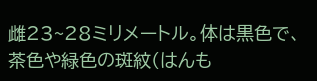雌23~28ミリメートル。体は黒色で、茶色や緑色の斑紋(はんも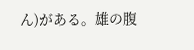ん)がある。雄の腹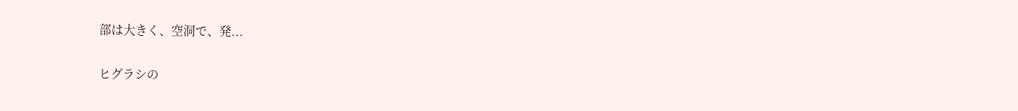部は大きく、空洞で、発...

ヒグラシの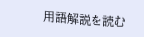用語解説を読む